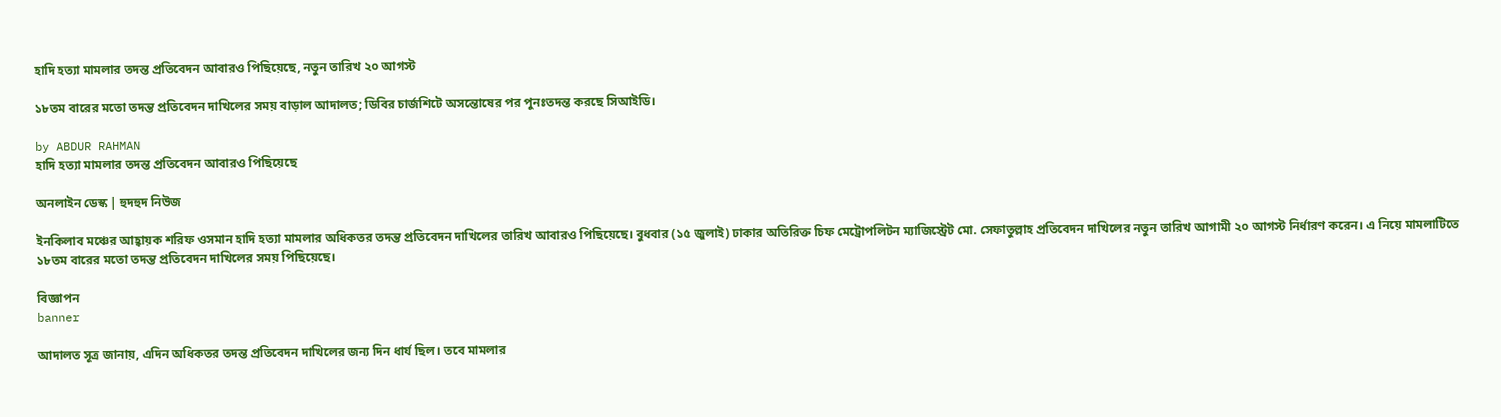হাদি হত্যা মামলার তদন্ত প্রতিবেদন আবারও পিছিয়েছে, নতুন তারিখ ২০ আগস্ট

১৮তম বারের মতো তদন্ত প্রতিবেদন দাখিলের সময় বাড়াল আদালত; ডিবির চার্জশিটে অসন্তোষের পর পুনঃতদন্ত করছে সিআইডি।

by ABDUR RAHMAN
হাদি হত্যা মামলার তদন্ত প্রতিবেদন আবারও পিছিয়েছে

অনলাইন ডেস্ক | হুদহুদ নিউজ

ইনকিলাব মঞ্চের আহ্বায়ক শরিফ ওসমান হাদি হত্যা মামলার অধিকতর তদন্ত প্রতিবেদন দাখিলের তারিখ আবারও পিছিয়েছে। বুধবার (১৫ জুলাই) ঢাকার অতিরিক্ত চিফ মেট্রোপলিটন ম্যাজিস্ট্রেট মো. সেফাতুল্লাহ প্রতিবেদন দাখিলের নতুন তারিখ আগামী ২০ আগস্ট নির্ধারণ করেন। এ নিয়ে মামলাটিতে ১৮তম বারের মতো তদন্ত প্রতিবেদন দাখিলের সময় পিছিয়েছে।

বিজ্ঞাপন
banner

আদালত সূত্র জানায়, এদিন অধিকতর তদন্ত প্রতিবেদন দাখিলের জন্য দিন ধার্য ছিল। তবে মামলার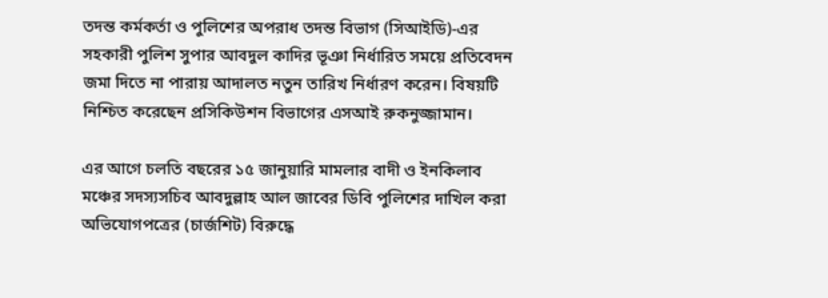তদন্ত কর্মকর্তা ও পুলিশের অপরাধ তদন্ত বিভাগ (সিআইডি)-এর সহকারী পুলিশ সুপার আবদুল কাদির ভূঞা নির্ধারিত সময়ে প্রতিবেদন জমা দিতে না পারায় আদালত নতুন তারিখ নির্ধারণ করেন। বিষয়টি নিশ্চিত করেছেন প্রসিকিউশন বিভাগের এসআই রুকনুজ্জামান।

এর আগে চলতি বছরের ১৫ জানুয়ারি মামলার বাদী ও ইনকিলাব মঞ্চের সদস্যসচিব আবদুল্লাহ আল জাবের ডিবি পুলিশের দাখিল করা অভিযোগপত্রের (চার্জশিট) বিরুদ্ধে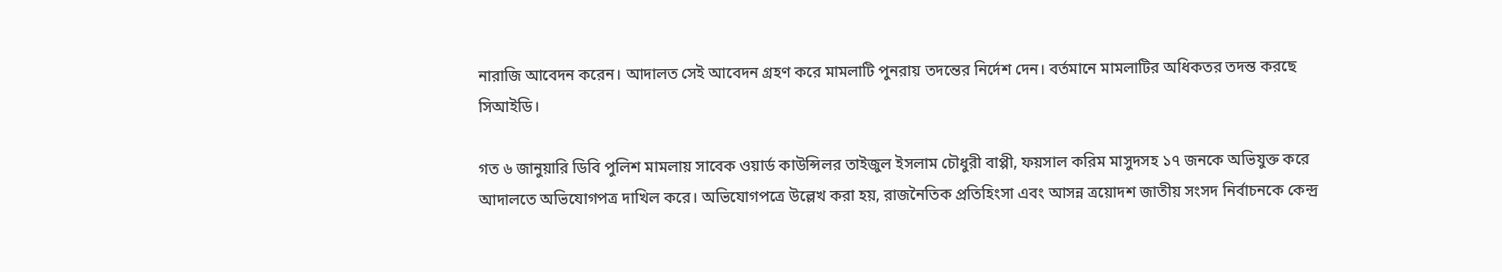নারাজি আবেদন করেন। আদালত সেই আবেদন গ্রহণ করে মামলাটি পুনরায় তদন্তের নির্দেশ দেন। বর্তমানে মামলাটির অধিকতর তদন্ত করছে সিআইডি।

গত ৬ জানুয়ারি ডিবি পুলিশ মামলায় সাবেক ওয়ার্ড কাউন্সিলর তাইজুল ইসলাম চৌধুরী বাপ্পী, ফয়সাল করিম মাসুদসহ ১৭ জনকে অভিযুক্ত করে আদালতে অভিযোগপত্র দাখিল করে। অভিযোগপত্রে উল্লেখ করা হয়, রাজনৈতিক প্রতিহিংসা এবং আসন্ন ত্রয়োদশ জাতীয় সংসদ নির্বাচনকে কেন্দ্র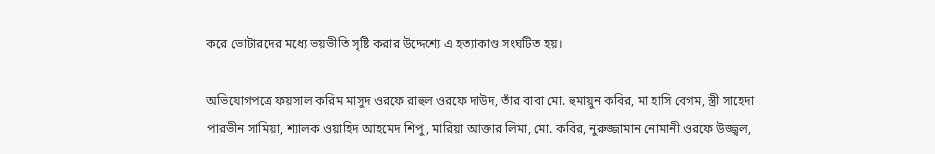করে ভোটারদের মধ্যে ভয়ভীতি সৃষ্টি করার উদ্দেশ্যে এ হত্যাকাণ্ড সংঘটিত হয়।

অভিযোগপত্রে ফয়সাল করিম মাসুদ ওরফে রাহুল ওরফে দাউদ, তাঁর বাবা মো. হুমায়ুন কবির, মা হাসি বেগম, স্ত্রী সাহেদা পারভীন সামিয়া, শ্যালক ওয়াহিদ আহমেদ শিপু, মারিয়া আক্তার লিমা, মো. কবির, নুরুজ্জামান নোমানী ওরফে উজ্জ্বল,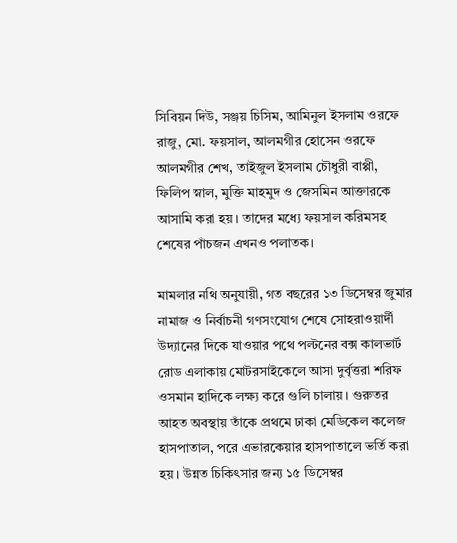সিবিয়ন দিউ, সঞ্জয় চিসিম, আমিনুল ইসলাম ওরফে রাজু, মো. ফয়সাল, আলমগীর হোসেন ওরফে আলমগীর শেখ, তাইজুল ইসলাম চৌধুরী বাপ্পী, ফিলিপ স্নাল, মুক্তি মাহমুদ ও জেসমিন আক্তারকে আসামি করা হয়। তাদের মধ্যে ফয়সাল করিমসহ শেষের পাঁচজন এখনও পলাতক।

মামলার নথি অনুযায়ী, গত বছরের ১৩ ডিসেম্বর জুমার নামাজ ও নির্বাচনী গণসংযোগ শেষে সোহরাওয়ার্দী উদ্যানের দিকে যাওয়ার পথে পল্টনের বক্স কালভার্ট রোড এলাকায় মোটরসাইকেলে আসা দুর্বৃত্তরা শরিফ ওসমান হাদিকে লক্ষ্য করে গুলি চালায়। গুরুতর আহত অবস্থায় তাঁকে প্রথমে ঢাকা মেডিকেল কলেজ হাসপাতাল, পরে এভারকেয়ার হাসপাতালে ভর্তি করা হয়। উন্নত চিকিৎসার জন্য ১৫ ডিসেম্বর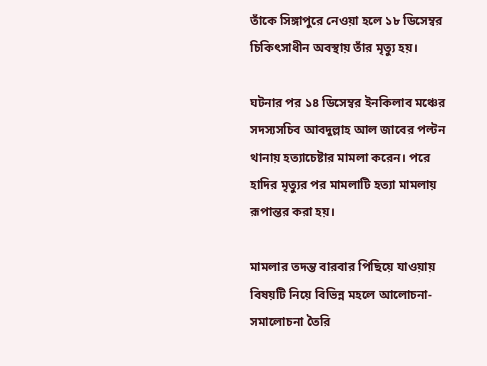তাঁকে সিঙ্গাপুরে নেওয়া হলে ১৮ ডিসেম্বর চিকিৎসাধীন অবস্থায় তাঁর মৃত্যু হয়।

ঘটনার পর ১৪ ডিসেম্বর ইনকিলাব মঞ্চের সদস্যসচিব আবদুল্লাহ আল জাবের পল্টন থানায় হত্যাচেষ্টার মামলা করেন। পরে হাদির মৃত্যুর পর মামলাটি হত্যা মামলায় রূপান্তর করা হয়।

মামলার তদন্ত বারবার পিছিয়ে যাওয়ায় বিষয়টি নিয়ে বিভিন্ন মহলে আলোচনা-সমালোচনা তৈরি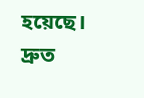হয়েছে। দ্রুত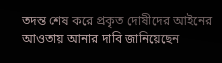তদন্ত শেষ করে প্রকৃত দোষীদের আইনের আওতায় আনার দাবি জানিয়েছেন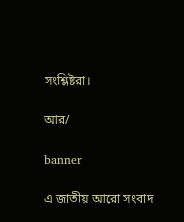সংশ্লিষ্টরা।

আর/

banner

এ জাতীয় আরো সংবাদ